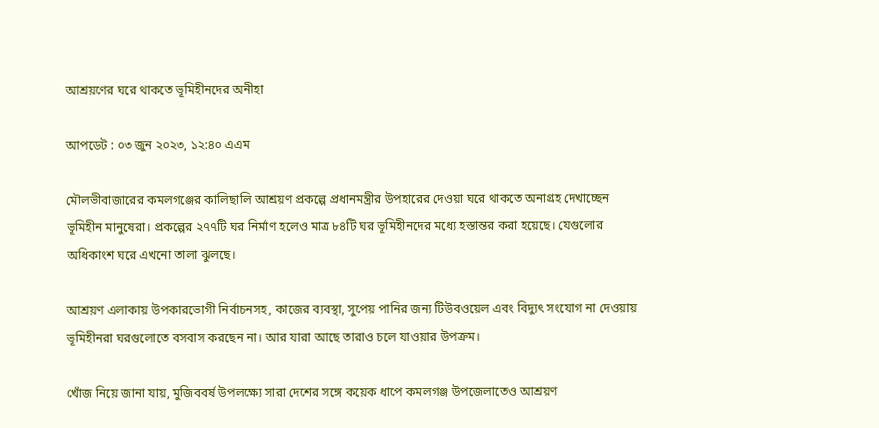আশ্রয়ণের ঘরে থাকতে ভূমিহীনদের অনীহা

আপডেট : ০৩ জুন ২০২৩, ১২:৪০ এএম

মৌলভীবাজারের কমলগঞ্জের কালিছালি আশ্রয়ণ প্রকল্পে প্রধানমন্ত্রীর উপহারের দেওয়া ঘরে থাকতে অনাগ্রহ দেখাচ্ছেন ভূমিহীন মানুষেরা। প্রকল্পের ২৭৭টি ঘর নির্মাণ হলেও মাত্র ৮৪টি ঘর ভূমিহীনদের মধ্যে হস্তান্তর করা হয়েছে। যেগুলোর অধিকাংশ ঘরে এখনো তালা ঝুলছে।

আশ্রয়ণ এলাকায় উপকারভোগী নির্বাচনসহ, কাজের ব্যবস্থা, সুপেয় পানির জন্য টিউবওয়েল এবং বিদ্যুৎ সংযোগ না দেওয়ায় ভূমিহীনরা ঘরগুলোতে বসবাস করছেন না। আর যারা আছে তারাও চলে যাওয়ার উপক্রম।

খোঁজ নিয়ে জানা যায়, মুজিববর্ষ উপলক্ষ্যে সারা দেশের সঙ্গে কয়েক ধাপে কমলগঞ্জ উপজেলাতেও আশ্রয়ণ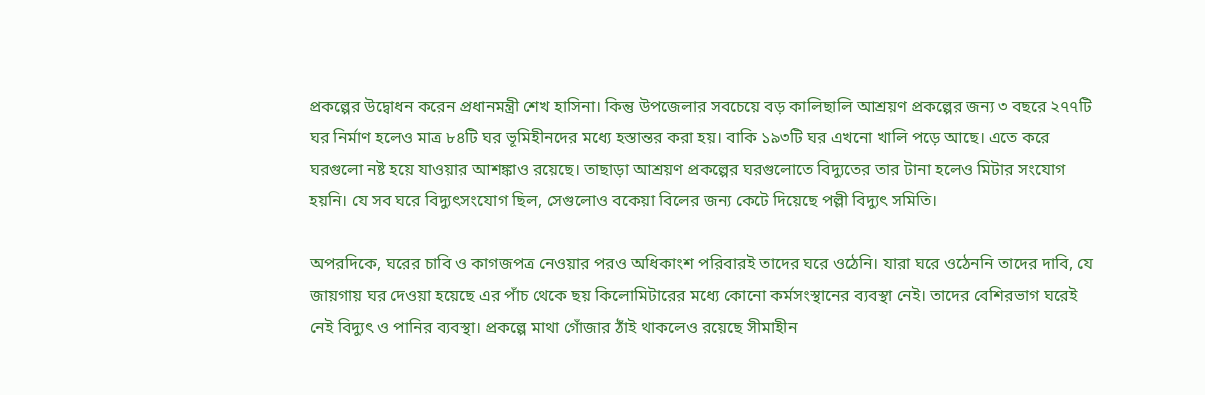প্রকল্পের উদ্বোধন করেন প্রধানমন্ত্রী শেখ হাসিনা। কিন্তু উপজেলার সবচেয়ে বড় কালিছালি আশ্রয়ণ প্রকল্পের জন্য ৩ বছরে ২৭৭টি ঘর নির্মাণ হলেও মাত্র ৮৪টি ঘর ভূমিহীনদের মধ্যে হস্তান্তর করা হয়। বাকি ১৯৩টি ঘর এখনো খালি পড়ে আছে। এতে করে ঘরগুলো নষ্ট হয়ে যাওয়ার আশঙ্কাও রয়েছে। তাছাড়া আশ্রয়ণ প্রকল্পের ঘরগুলোতে বিদ্যুতের তার টানা হলেও মিটার সংযোগ হয়নি। যে সব ঘরে বিদ্যুৎসংযোগ ছিল, সেগুলোও বকেয়া বিলের জন্য কেটে দিয়েছে পল্লী বিদ্যুৎ সমিতি।

অপরদিকে, ঘরের চাবি ও কাগজপত্র নেওয়ার পরও অধিকাংশ পরিবারই তাদের ঘরে ওঠেনি। যারা ঘরে ওঠেননি তাদের দাবি, যে জায়গায় ঘর দেওয়া হয়েছে এর পাঁচ থেকে ছয় কিলোমিটারের মধ্যে কোনো কর্মসংস্থানের ব্যবস্থা নেই। তাদের বেশিরভাগ ঘরেই নেই বিদ্যুৎ ও পানির ব্যবস্থা। প্রকল্পে মাথা গোঁজার ঠাঁই থাকলেও রয়েছে সীমাহীন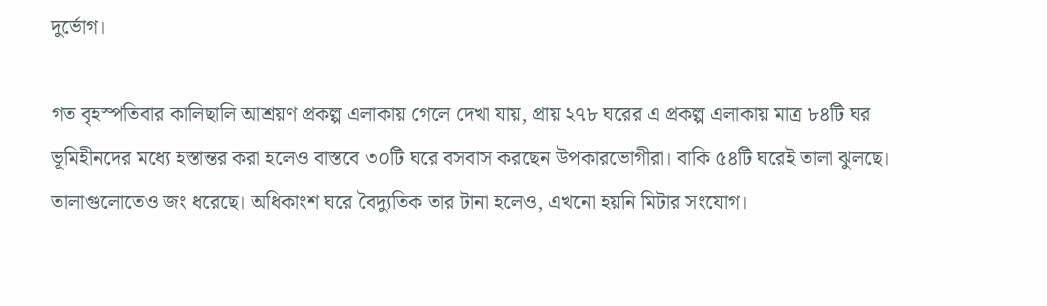দুর্ভোগ।

গত বৃহস্পতিবার কালিছালি আশ্রয়ণ প্রকল্প এলাকায় গেলে দেখা যায়, প্রায় ২৭৮ ঘরের এ প্রকল্প এলাকায় মাত্র ৮৪টি ঘর ভূমিহীনদের মধ্যে হস্তান্তর করা হলেও বাস্তবে ৩০টি ঘরে বসবাস করছেন উপকারভোগীরা। বাকি ৫৪টি ঘরেই তালা ঝুলছে। তালাগুলোতেও জং ধরেছে। অধিকাংশ ঘরে বৈদ্যুতিক তার টানা হলেও, এখনো হয়নি মিটার সংযোগ।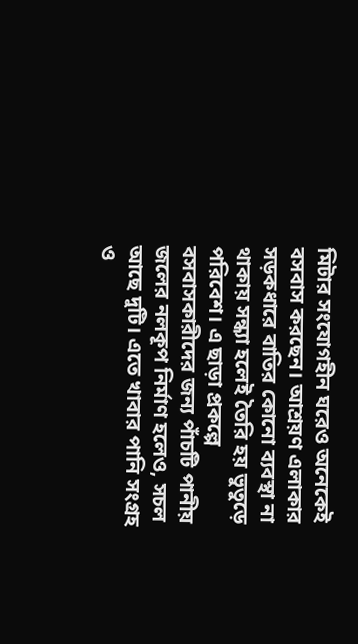মিটার সংযোগহীন ঘরেও অনেকেই বসবাস করছেন। আশ্রয়ণ এলাকার সড়কধারে বাতির কোনো ব্যবস্থা না থাকায় সন্ধ্যা হলেই তৈরি হয় ভুতুড়ে পরিবেশ। এ ছাড়া প্রকল্পে বসবাসকারীদের জন্য পাঁচটি পানীয় জলের নলকূপ নির্মাণ হলেও, সচল আছে দুটি। এতে খাবার পানি সংগ্রহ ও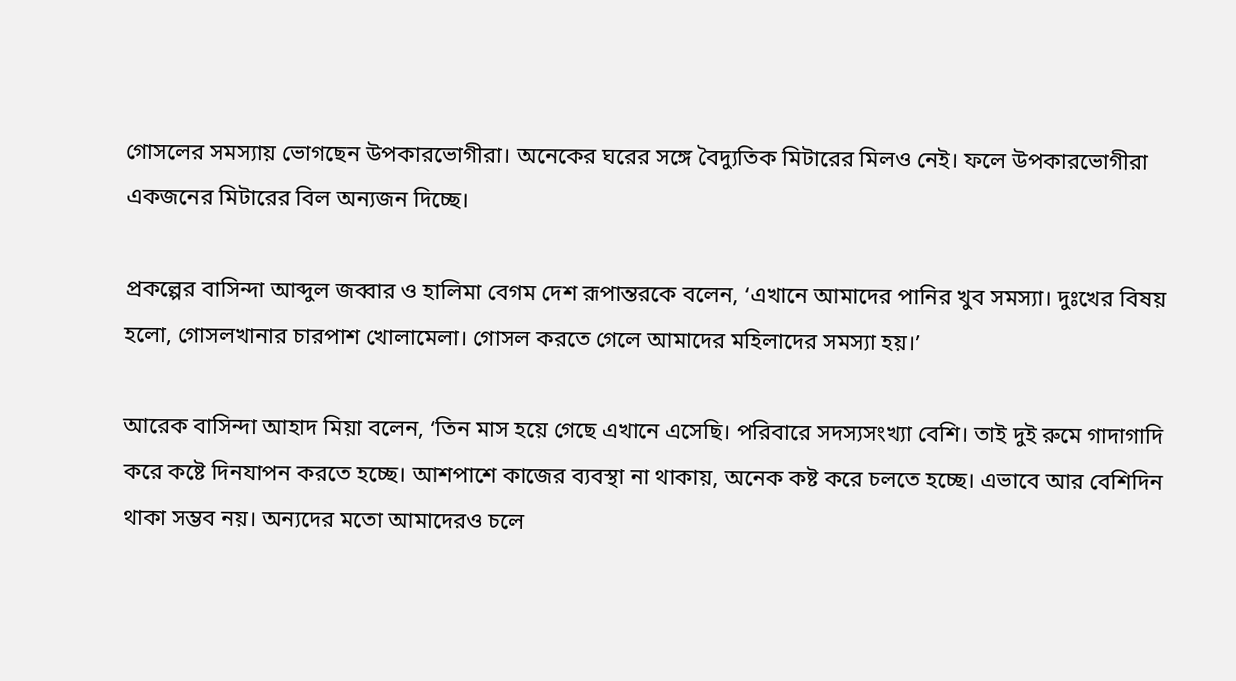গোসলের সমস্যায় ভোগছেন উপকারভোগীরা। অনেকের ঘরের সঙ্গে বৈদ্যুতিক মিটারের মিলও নেই। ফলে উপকারভোগীরা একজনের মিটারের বিল অন্যজন দিচ্ছে।

প্রকল্পের বাসিন্দা আব্দুল জব্বার ও হালিমা বেগম দেশ রূপান্তরকে বলেন, ‘এখানে আমাদের পানির খুব সমস্যা। দুঃখের বিষয় হলো, গোসলখানার চারপাশ খোলামেলা। গোসল করতে গেলে আমাদের মহিলাদের সমস্যা হয়।’

আরেক বাসিন্দা আহাদ মিয়া বলেন, ‘তিন মাস হয়ে গেছে এখানে এসেছি। পরিবারে সদস্যসংখ্যা বেশি। তাই দুই রুমে গাদাগাদি করে কষ্টে দিনযাপন করতে হচ্ছে। আশপাশে কাজের ব্যবস্থা না থাকায়, অনেক কষ্ট করে চলতে হচ্ছে। এভাবে আর বেশিদিন থাকা সম্ভব নয়। অন্যদের মতো আমাদেরও চলে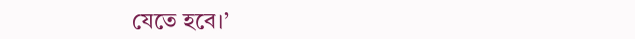যেতে হবে।’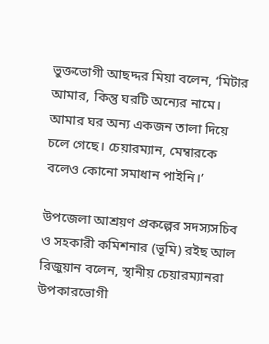ভুক্তভোগী আছদ্দর মিয়া বলেন, ‘মিটার আমার, কিন্তু ঘরটি অন্যের নামে। আমার ঘর অন্য একজন তালা দিয়ে চলে গেছে। চেয়ারম্যান, মেম্বারকে বলেও কোনো সমাধান পাইনি।’

উপজেলা আশ্রয়ণ প্রকল্পের সদস্যসচিব ও সহকারী কমিশনার (ভূমি) রইছ আল রিজুয়ান বলেন, স্থানীয় চেয়ারম্যানরা উপকারভোগী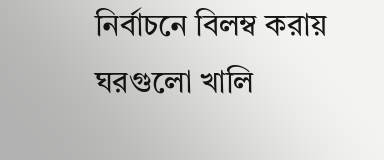নির্বাচনে বিলম্ব করায় ঘরগুলো খালি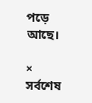পড়ে আছে।

×
সর্বশেষ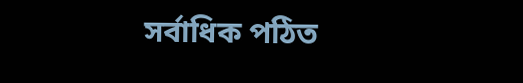সর্বাধিক পঠিত